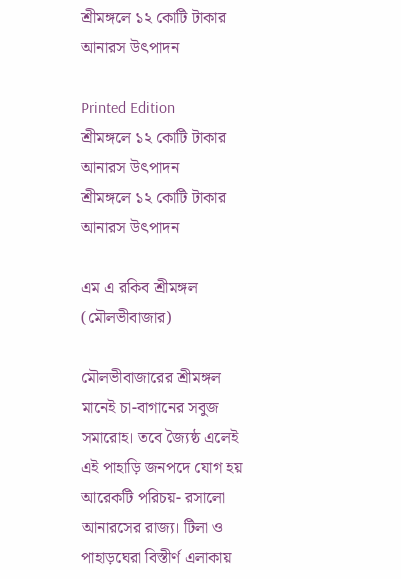শ্রীমঙ্গলে ১২ কোটি টাকার আনারস উৎপাদন

Printed Edition
শ্রীমঙ্গলে ১২ কোটি টাকার আনারস উৎপাদন
শ্রীমঙ্গলে ১২ কোটি টাকার আনারস উৎপাদন

এম এ রকিব শ্রীমঙ্গল (মৌলভীবাজার)

মৌলভীবাজারের শ্রীমঙ্গল মানেই চা-বাগানের সবুজ সমারোহ। তবে জ্যৈষ্ঠ এলেই এই পাহাড়ি জনপদে যোগ হয় আরেকটি পরিচয়- রসালো আনারসের রাজ্য। টিলা ও পাহাড়ঘেরা বিস্তীর্ণ এলাকায়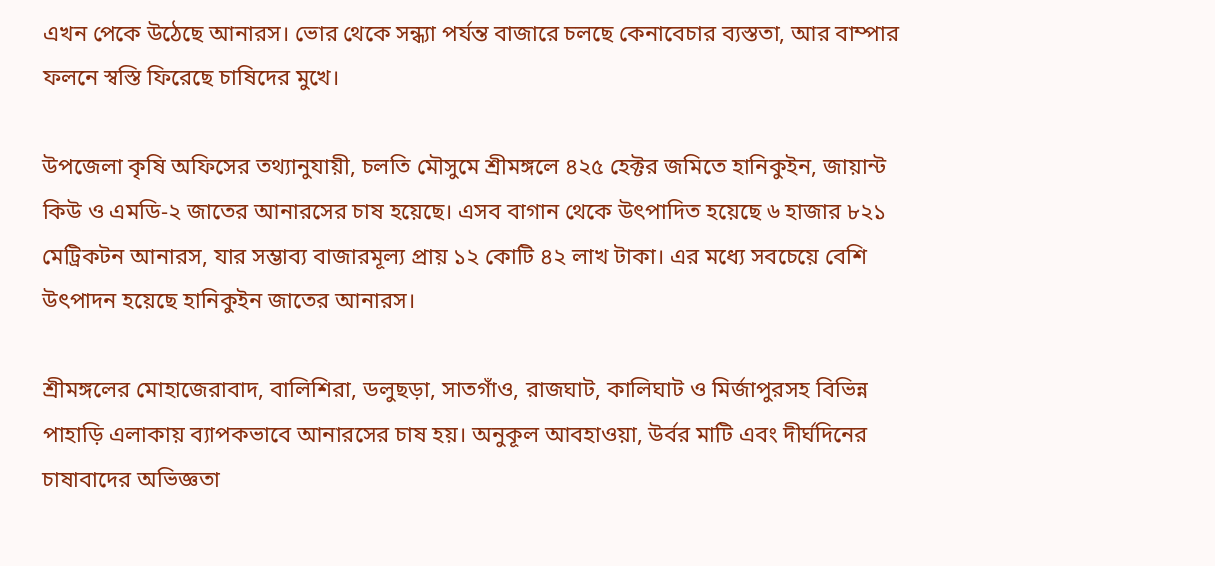এখন পেকে উঠেছে আনারস। ভোর থেকে সন্ধ্যা পর্যন্ত বাজারে চলছে কেনাবেচার ব্যস্ততা, আর বাম্পার ফলনে স্বস্তি ফিরেছে চাষিদের মুখে।

উপজেলা কৃষি অফিসের তথ্যানুযায়ী, চলতি মৌসুমে শ্রীমঙ্গলে ৪২৫ হেক্টর জমিতে হানিকুইন, জায়ান্ট কিউ ও এমডি-২ জাতের আনারসের চাষ হয়েছে। এসব বাগান থেকে উৎপাদিত হয়েছে ৬ হাজার ৮২১ মেট্রিকটন আনারস, যার সম্ভাব্য বাজারমূল্য প্রায় ১২ কোটি ৪২ লাখ টাকা। এর মধ্যে সবচেয়ে বেশি উৎপাদন হয়েছে হানিকুইন জাতের আনারস।

শ্রীমঙ্গলের মোহাজেরাবাদ, বালিশিরা, ডলুছড়া, সাতগাঁও, রাজঘাট, কালিঘাট ও মির্জাপুরসহ বিভিন্ন পাহাড়ি এলাকায় ব্যাপকভাবে আনারসের চাষ হয়। অনুকূল আবহাওয়া, উর্বর মাটি এবং দীর্ঘদিনের চাষাবাদের অভিজ্ঞতা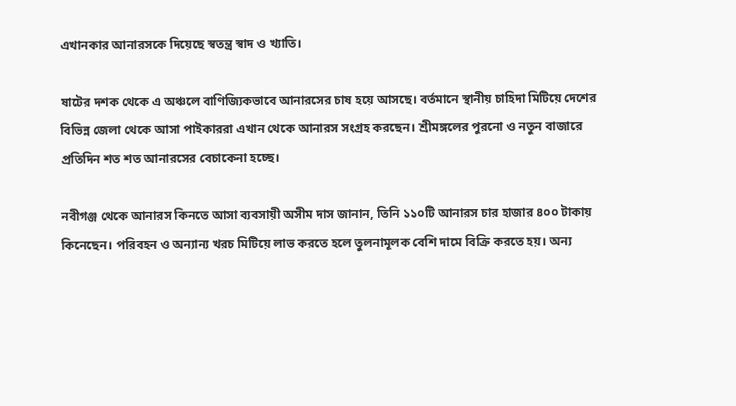এখানকার আনারসকে দিয়েছে স্বতন্ত্র স্বাদ ও খ্যাতি।

ষাটের দশক থেকে এ অঞ্চলে বাণিজ্যিকভাবে আনারসের চাষ হয়ে আসছে। বর্তমানে স্থানীয় চাহিদা মিটিয়ে দেশের বিভিন্ন জেলা থেকে আসা পাইকাররা এখান থেকে আনারস সংগ্রহ করছেন। শ্রীমঙ্গলের পুরনো ও নতুন বাজারে প্রতিদিন শত শত আনারসের বেচাকেনা হচ্ছে।

নবীগঞ্জ থেকে আনারস কিনতে আসা ব্যবসায়ী অসীম দাস জানান, তিনি ১১০টি আনারস চার হাজার ৪০০ টাকায় কিনেছেন। পরিবহন ও অন্যান্য খরচ মিটিয়ে লাভ করতে হলে তুলনামূলক বেশি দামে বিক্রি করতে হয়। অন্য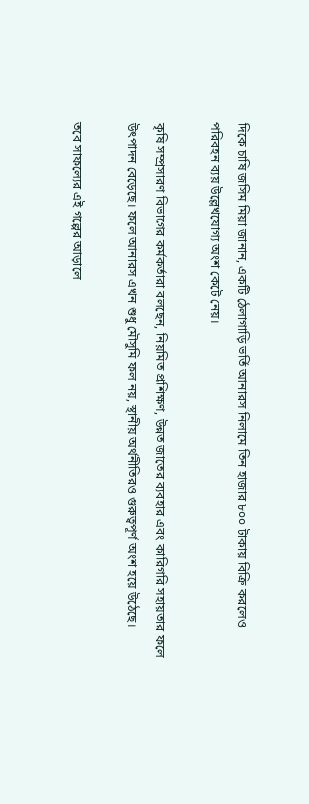দিকে চাষি জসিম মিয়া জানান, একটি ঠেলাগাড়ি ভর্তি আনারস নিলামে তিন হাজার ৮০০ টাকায় বিক্রি করলেও পরিবহন ব্যয় উল্লেখযোগ্য অংশ কেটে নেয়।

কৃষি সম্প্রসারণ বিভাগের কর্মকর্তারা বলছেন, নিয়মিত প্রশিক্ষণ, উন্নত জাতের ব্যবহার এবং কারিগরি সহায়তার ফলে উৎপাদন বেড়েছে। ফলে আনারস এখন শুধু মৌসুমি ফল নয়, স্থানীয় অর্থনীতিরও গুরুত্বপূর্ণ অংশ হয়ে উঠেছে।

তবে সাফল্যের এই গল্পের আড়ালে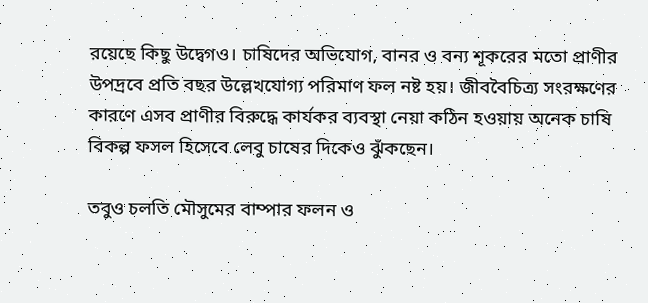রয়েছে কিছু উদ্বেগও। চাষিদের অভিযোগ, বানর ও বন্য শূকরের মতো প্রাণীর উপদ্রবে প্রতি বছর উল্লেখযোগ্য পরিমাণ ফল নষ্ট হয়। জীববৈচিত্র্য সংরক্ষণের কারণে এসব প্রাণীর বিরুদ্ধে কার্যকর ব্যবস্থা নেয়া কঠিন হওয়ায় অনেক চাষি বিকল্প ফসল হিসেবে লেবু চাষের দিকেও ঝুঁকছেন।

তবুও চলতি মৌসুমের বাম্পার ফলন ও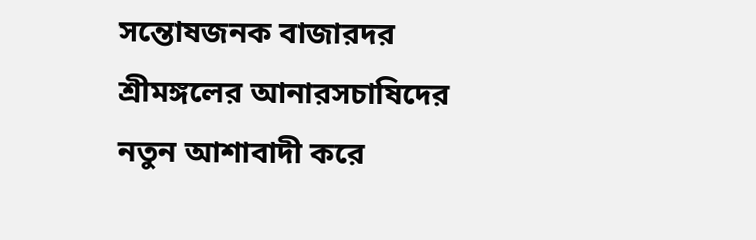সন্তোষজনক বাজারদর শ্রীমঙ্গলের আনারসচাষিদের নতুন আশাবাদী করে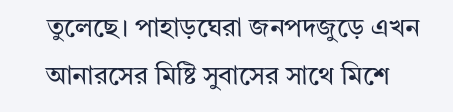তুলেছে। পাহাড়ঘেরা জনপদজুড়ে এখন আনারসের মিষ্টি সুবাসের সাথে মিশে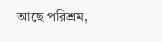আছে পরিশ্রম,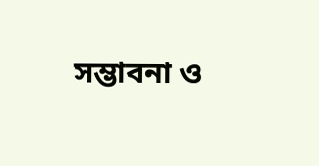সম্ভাবনা ও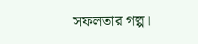সফলতার গল্প।